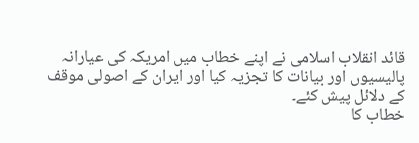قائد انقلاب اسلامی نے اپنے خطاب میں امریکہ کی عیارانہ پالیسیوں اور بیانات کا تجزیہ کیا اور ایران کے اصولی موقف کے دلائل پیش کئے۔
خطاب کا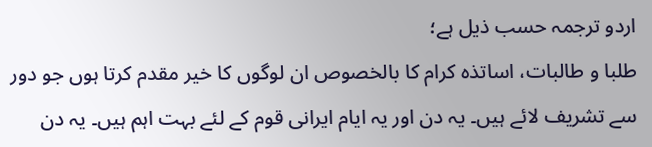اردو ترجمہ حسب ذیل ہے؛
طلبا و طالبات، اساتذہ کرام کا بالخصوص ان لوگوں کا خیر مقدم کرتا ہوں جو دور سے تشریف لائے ہیں۔ یہ دن اور یہ ایام ایرانی قوم کے لئے بہت اہم ہیں۔ یہ دن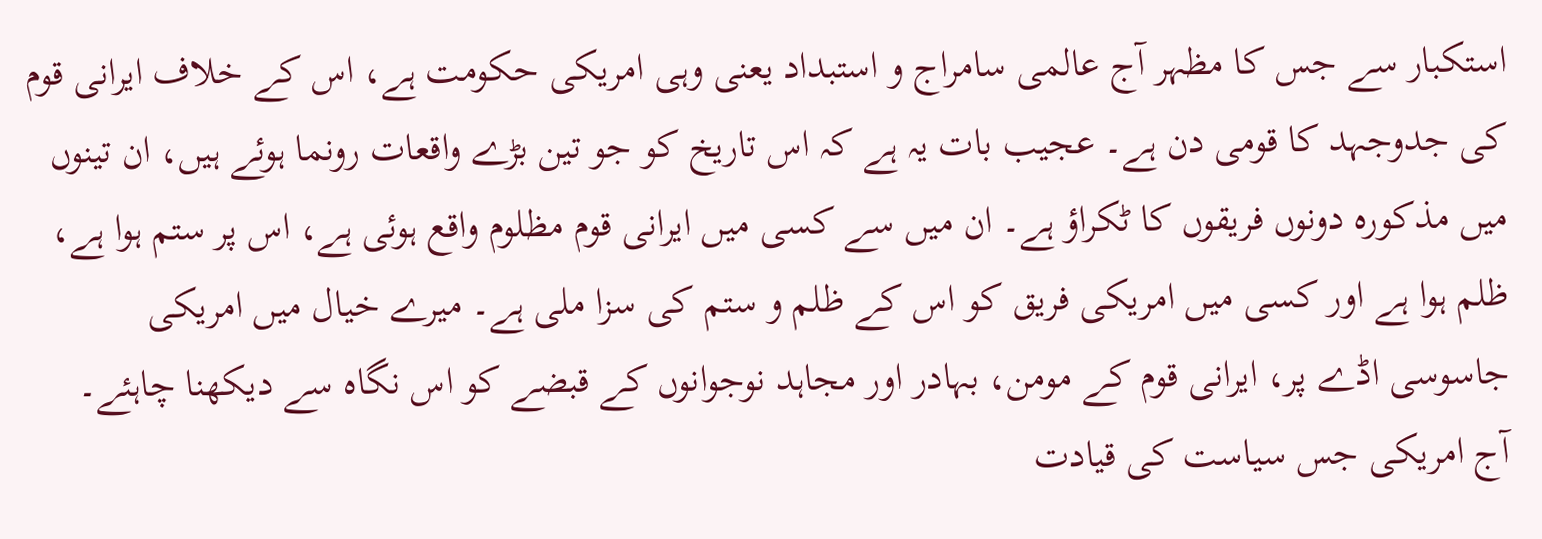استکبار سے جس کا مظہر آج عالمی سامراج و استبداد یعنی وہی امریکی حکومت ہے، اس کے خلاف ایرانی قوم کی جدوجہد کا قومی دن ہے۔ عجیب بات یہ ہے کہ اس تاریخ کو جو تین بڑے واقعات رونما ہوئے ہیں، ان تینوں میں مذکورہ دونوں فریقوں کا ٹکراؤ ہے۔ ان میں سے کسی میں ایرانی قوم مظلوم واقع ہوئی ہے، اس پر ستم ہوا ہے، ظلم ہوا ہے اور کسی میں امریکی فریق کو اس کے ظلم و ستم کی سزا ملی ہے۔ میرے خیال میں امریکی جاسوسی اڈے پر، ایرانی قوم کے مومن، بہادر اور مجاہد نوجوانوں کے قبضے کو اس نگاہ سے دیکھنا چاہئے۔
آج امریکی جس سیاست کی قیادت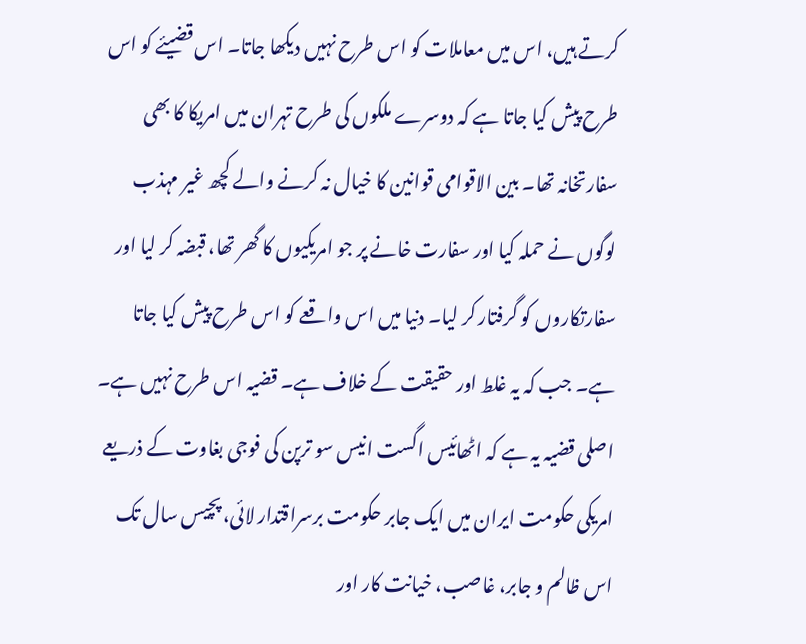کرتے ہیں، اس میں معاملات کو اس طرح نہیں دیکھا جاتا۔ اس قضیئے کو اس طرح پیش کیا جاتا ہے کہ دوسرے ملکوں کی طرح تہران میں امریکا کا بھی سفارتخانہ تھا۔ بین الاقوامی قوانین کا خیال نہ کرنے والے کچھ غیر مہذب لوگوں نے حملہ کیا اور سفارت خانے پر جو امریکیوں کا گھر تھا، قبضہ کر لیا اور سفارتکاروں کو گرفتار کر لیا۔ دنیا میں اس واقعے کو اس طرح پیش کیا جاتا ہے۔ جب کہ یہ غلط اور حقیقت کے خلاف ہے۔ قضیہ اس طرح نہیں ہے۔ اصلی قضیہ یہ ہے کہ اٹھائیس اگست انیس سو ترپن کی فوجی بغاوت کے ذریعے امریکی حکومت ایران میں ایک جابر حکومت برسراقتدار لائی، پچیس سال تک اس ظالم و جابر، غاصب، خیانت کار اور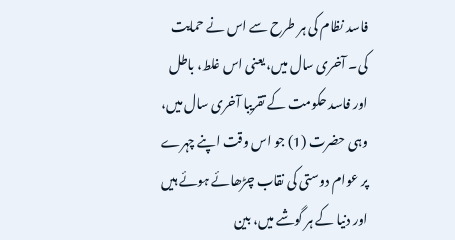فاسد نظام کی ہر طرح سے اس نے حمایت کی۔ آخری سال میں، یعنی اس غلط، باطل اور فاسد حکومت کے تقریبا آخری سال میں، وہی حضرت (1) جو اس وقت اپنے چہرے پر عوام دوستی کی نقاب چڑھائے ہوئے ہیں اور دنیا کے ہر گوشے میں، بین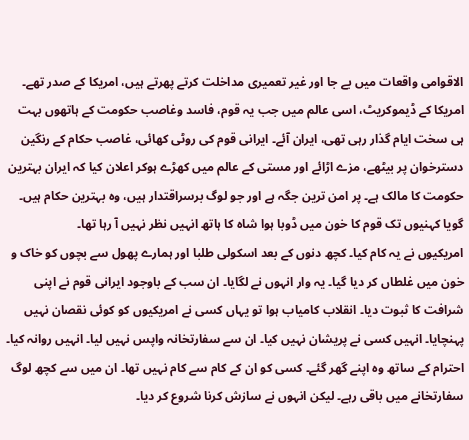الاقوامی واقعات میں بے جا اور غیر تعمیری مداخلت کرتے پھرتے ہیں، امریکا کے صدر تھے۔ امریکا کے ڈیموکریٹ، اسی عالم میں جب یہ قوم، فاسد وغاصب حکومت کے ہاتھوں بہت ہی سخت ایام گذار رہی تھی، ایران آئے۔ ایرانی قوم کی روٹی کھائی، غاصب حکام کے رنگین دسترخوان پر بیٹھے، مزے اڑائے اور مستی کے عالم میں کھڑے ہوکر اعلان کیا کہ ایران بہترین حکومت کا مالک ہے۔ پر امن ترین جگہ ہے اور جو لوگ برسراقتدار ہیں، وہ بہترین حکام ہیں۔ گویا کہنیوں تک قوم کا خون میں ڈوبا ہوا شاہ کا ہاتھ انہیں نظر نہیں آ رہا تھا۔
امریکیوں نے یہ کام کیا۔ کچھ دنوں کے بعد اسکولی طلبا اور ہمارے پھول سے بچوں کو خاک و خون میں غلطاں کر دیا گیا۔ یہ وار انہوں نے لگایا۔ ان سب کے باوجود ایرانی قوم نے اپنی شرافت کا ثبوت دیا۔ انقلاب کامیاب ہوا تو یہاں کسی نے امریکیوں کو کوئی نقصان نہیں پہنچایا۔ انہیں کسی نے پریشان نہیں کیا۔ ان سے سفارتخانہ واپس نہیں لیا۔ انہیں روانہ کیا۔ احترام کے ساتھ وہ اپنے گھر گئے۔ کسی کو ان کے کام سے کام نہیں تھا۔ ان میں سے کچھ لوگ سفارتخانے میں باقی رہے۔ لیکن انہوں نے سازش کرنا شروع کر دیا۔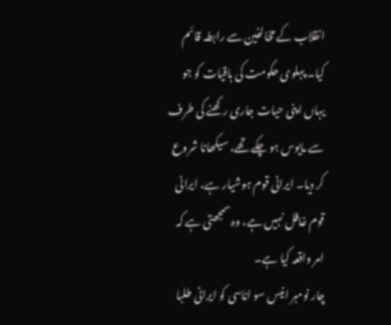انقلاب کے مخالفین سے رابطہ قائم کیا۔ پہلوی حکومت کی باقیات کو جو یہاں اپنی حیات جاری رکھنے کی طرف سے مایوس ہو چکے تھے، سیکھانا شروع کر دیا۔ ایرانی قوم ہوشیار ہے، ایرانی قوم غافل نہیں ہے، وہ سمجھتی ہے کہ امر واقعہ کیا ہے۔
چار نومبر انیس سو اناسی کو ایرانی طلبا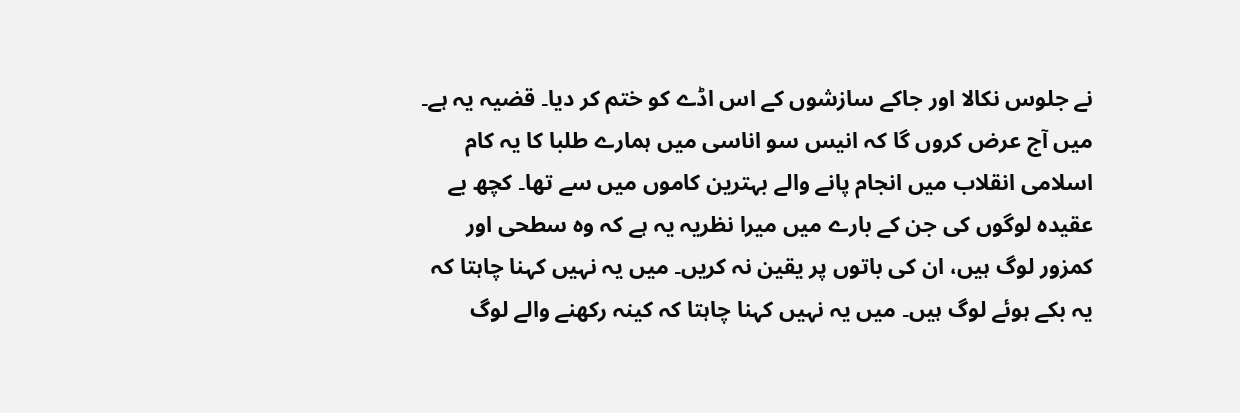نے جلوس نکالا اور جاکے سازشوں کے اس اڈے کو ختم کر دیا۔ قضیہ یہ ہے۔ میں آج عرض کروں گا کہ انیس سو اناسی میں ہمارے طلبا کا یہ کام اسلامی انقلاب میں انجام پانے والے بہترین کاموں میں سے تھا۔ کچھ بے عقیدہ لوگوں کی جن کے بارے میں میرا نظریہ یہ ہے کہ وہ سطحی اور کمزور لوگ ہیں، ان کی باتوں پر یقین نہ کریں۔ میں یہ نہیں کہنا چاہتا کہ یہ بکے ہوئے لوگ ہیں۔ میں یہ نہیں کہنا چاہتا کہ کینہ رکھنے والے لوگ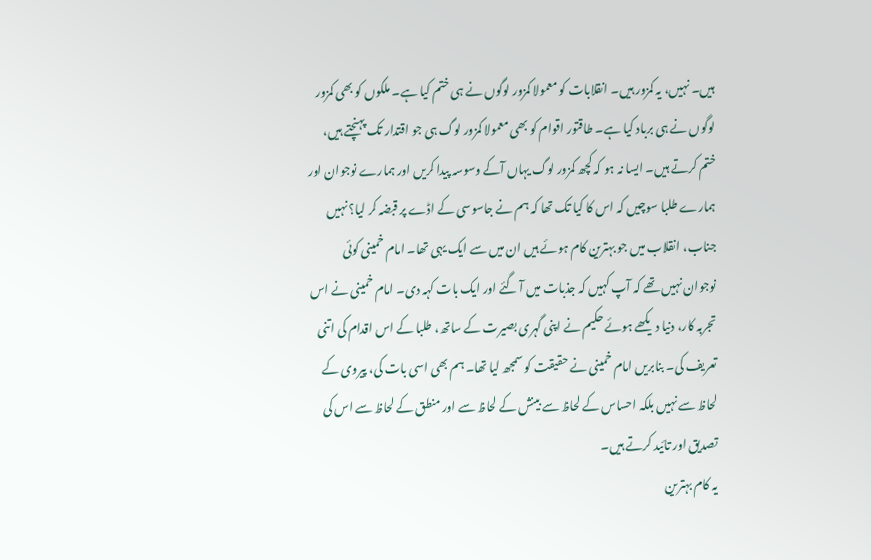ہیں۔ نہیں، یہ کمزور ہیں۔ انقلابات کو معمولا کمزور لوگوں نے ہی ختم کیا ہے۔ ملکوں کو بھی کمزور لوگوں نے ہی برباد کیا ہے۔ طاقتور اقوام کو بھی معمولا کمزور لوگ ہی جو اقتدار تک پہنچتے ہیں، ختم کرتے ہیں۔ ایسا نہ ہو کہ کچھ کمزور لوگ یہاں آکے وسوسہ پیدا کریں اور ہمارے نوجوان اور ہمارے طلبا سوچیں کہ اس کا کیا تک تھا کہ ہم نے جاسوسی کے اڈے پر قبضہ کر لیا؟ نہیں جناب، انقلاب میں جو بہترین کام ہوئے ہیں ان میں سے ایک یہی تھا۔ امام خمینی کوئی نوجوان نہیں تھے کہ آپ کہیں کہ جذبات میں آ گئے اور ایک بات کہہ دی۔ امام خمینی نے اس تجربہ کار، دنیا دیکھے ہوئے حکیم نے اپنی گہری بصیرت کے ساتھ، طلبا کے اس اقدام کی اتنی تعریف کی۔ بنابریں امام خمینی نے حقیقت کو سمجھ لیا تھا۔ ہم بھی اسی بات کی، پیروی کے لحاظ سے نہیں بلکہ احساس کے لحاظ سے بینش کے لحاظ سے اور منطق کے لحاظ سے اس کی تصدیق اور تائید کرتے ہیں۔
یہ کام بہترین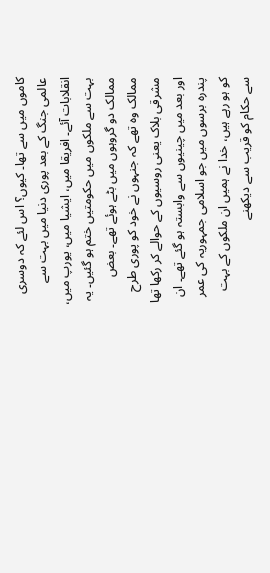کاموں میں سے تھا۔ کیوں؟ اس لئے کہ دوسری عالمی جنگ کے بعد پوری دنیا میں بہت سے انقلابات آئے۔ افریقا میں، ایشیا میں، یورپ میں، بہت سے ملکوں میں حکومتیں ختم ہو گئیں۔ یہ ممالک دو گروہوں میں بٹے ہوئے تھے۔ بعض ممالک وہ تھے کہ جنہوں نے خود کو پوری طرح مشرقی بلاک یعنی روسیوں کے حوالے کر رکھا تھا اور بعد میں چینیوں سے وابستہ ہو گئے تھے۔ ان پندرہ برسوں میں جو اسلامی جمہوریہ کی عمر کو ہو رہے ہیں، خدا نے ہمیں ان ملکوں کے بہت سے حکام کو قریب سے دیکھنے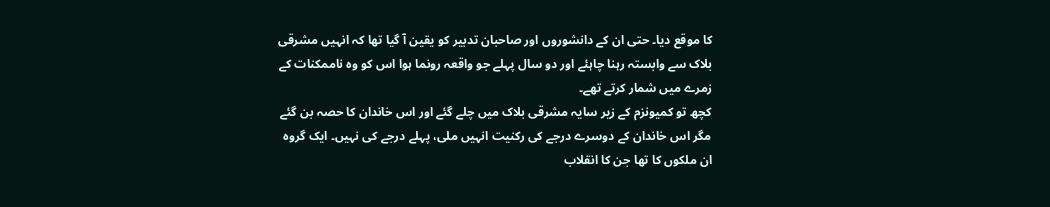کا موقع دیا۔ حتی ان کے دانشوروں اور صاحبان تدبیر کو یقین آ گیا تھا کہ انہیں مشرقی بلاک سے وابستہ رہنا چاہئے اور دو سال پہلے جو واقعہ رونما ہوا اس کو وہ ناممکنات کے زمرے میں شمار کرتے تھے۔
کچھ تو کمیونزم کے زیر سایہ مشرقی بلاک میں چلے گئے اور اس خاندان کا حصہ بن گئے مگر اس خاندان کے دوسرے درجے کی رکنیت انہیں ملی، پہلے درجے کی نہیں۔ ایک گروہ ان ملکوں کا تھا جن کا انقلاب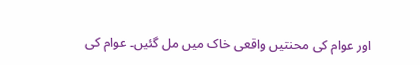اور عوام کی محنتیں واقعی خاک میں مل گئیں۔ عوام کی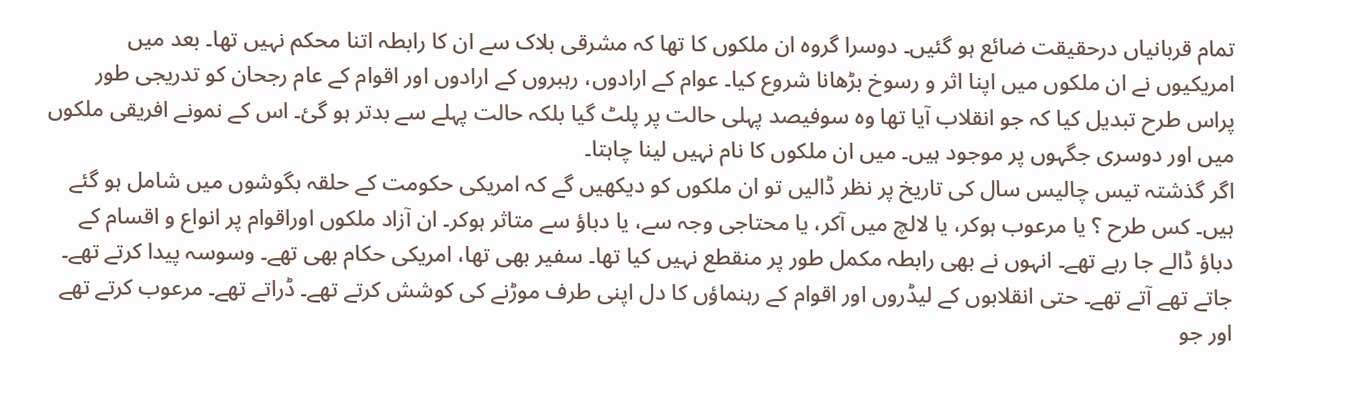تمام قربانیاں درحقیقت ضائع ہو گئیں۔ دوسرا گروہ ان ملکوں کا تھا کہ مشرقی بلاک سے ان کا رابطہ اتنا محکم نہیں تھا۔ بعد میں امریکیوں نے ان ملکوں میں اپنا اثر و رسوخ بڑھانا شروع کیا۔ عوام کے ارادوں، رہبروں کے ارادوں اور اقوام کے عام رجحان کو تدریجی طور پراس طرح تبدیل کیا کہ جو انقلاب آیا تھا وہ سوفیصد پہلی حالت پر پلٹ گیا بلکہ حالت پہلے سے بدتر ہو گئ۔ اس کے نمونے افریقی ملکوں میں اور دوسری جگہوں پر موجود ہیں۔ میں ان ملکوں کا نام نہیں لینا چاہتا۔
اگر گذشتہ تیس چالیس سال کی تاریخ پر نظر ڈالیں تو ان ملکوں کو دیکھیں گے کہ امریکی حکومت کے حلقہ بگوشوں میں شامل ہو گئے ہیں۔ کس طرح ؟ یا مرعوب ہوکر، یا لالچ میں آکر، یا محتاجی وجہ سے، یا دباؤ سے متاثر ہوکر۔ ان آزاد ملکوں اوراقوام پر انواع و اقسام کے دباؤ ڈالے جا رہے تھے۔ انہوں نے بھی رابطہ مکمل طور پر منقطع نہیں کیا تھا۔ سفیر بھی تھا، امریکی حکام بھی تھے۔ وسوسہ پیدا کرتے تھے۔ جاتے تھے آتے تھے۔ حتی انقلابوں کے لیڈروں اور اقوام کے رہنماؤں کا دل اپنی طرف موڑنے کی کوشش کرتے تھے۔ ڈراتے تھے۔ مرعوب کرتے تھے اور جو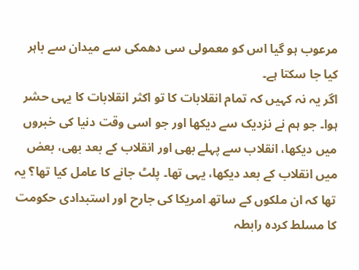مرعوب ہو گیا اس کو معمولی سی دھمکی سے میدان سے باہر کیا جا سکتا ہے۔
اگر یہ نہ کہیں کہ تمام انقلابات کا تو اکثر انقلابات کا یہی حشر ہوا۔ جو ہم نے نزدیک سے دیکھا اور جو اسی وقت دنیا کی خبروں میں دیکھا، انقلاب سے پہلے بھی اور انقلاب کے بعد بھی، بعض میں انقلاب کے بعد دیکھا، یہی تھا۔ پلٹ جانے کا عامل کیا تھا؟ یہ تھا کہ ان ملکوں کے ساتھ امریکا کی جارح اور استبدادی حکومت کا مسلط کردہ رابطہ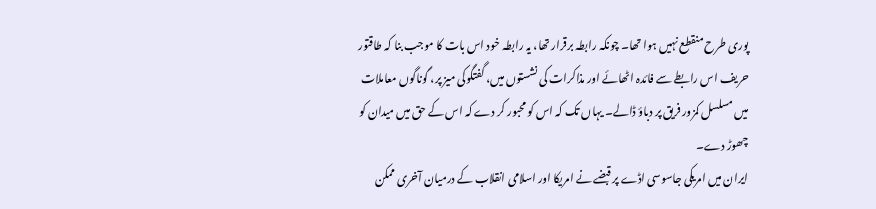پوری طرح منقطع نہیں ہوا تھا۔ چونکہ رابطہ برقرار تھا، یہ رابطہ خود اس بات کا موجب بنا کہ طاقتور حریف اس رابطے سے فائدہ اٹھائے اور مذاکرات کی نشستوں میں، گفتگوکی میز پر، گوناگوں معاملات میں مسلسل کمزور فریق پر دباؤ ڈالے۔ یہاں تک کہ اس کو محبور کر دے کہ اس کے حق میں میدان کو چھوڑ دے۔
ایران میں امریکی جاسوسی اڈے پر قبضے نے امریکا اور اسلامی انقلاب کے درمیان آخری ممکن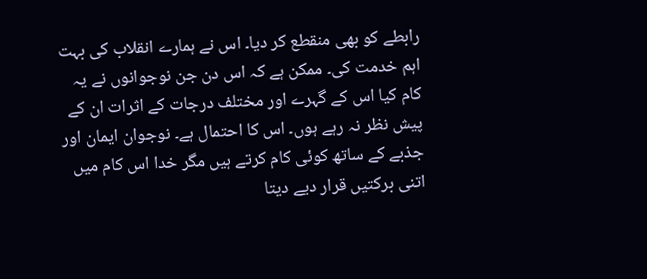رابطے کو بھی منقطع کر دیا۔ اس نے ہمارے انقلاب کی بہت اہم خدمت کی۔ ممکن ہے کہ اس دن جن نوجوانوں نے یہ کام کیا اس کے گہرے اور مختلف درجات کے اثرات ان کے پیش نظر نہ رہے ہوں۔ اس کا احتمال ہے۔ نوجوان ایمان اور جذبے کے ساتھ کوئی کام کرتے ہیں مگر خدا اس کام میں اتنی برکتیں قرار دیے دیتا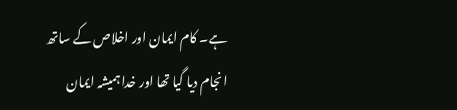ہے۔ کام ایمان اور اخلاص کے ساتھ انجام دیا گیا تھا اور خدا ہمیشہ ایمان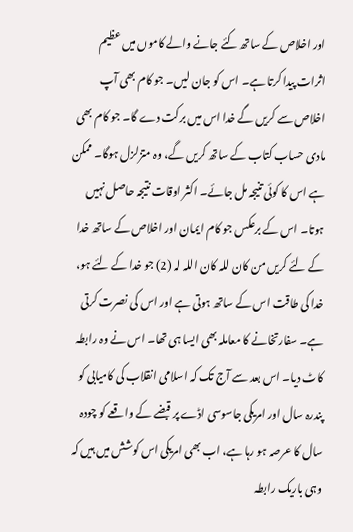اور اخلاص کے ساتھ کئے جانے والے کاموں میں عظیم اثرات پیدا کرتا ہے۔ اس کو جان لیں۔ جو کام بھی آپ اخلاص سے کریں گے خدا اس میں برکت دے گا۔ جو کام بھی مادی حساب کتاب کے ساتھ کریں گے، وہ متزلزل ہوگا۔ ممکن ہے اس کا کوئی تنیجہ مل جائے۔ اکثر اوقات نتیجہ حاصل نہیں ہوتا۔ اس کے برعکس جو کام ایمان اور اخلاص کے ساتھ خدا کے لئے کریں من کان للہ کان اللہ لہ (2) جو خدا کے لئے ہو، خدا کی طاقت اس کے ساتھ ہوتی ہے اور اس کی نصرت کرتی ہے۔ سفارتخانے کا معاملہ بھی ایسا ہی تھا۔ اس نے وہ رابطہ کاٹ دیا۔ اس بعد سے آج تک کہ اسلامی انقلاب کی کامیابی کو پندرہ سال اور امریکی جاسوسی اڈے پر قبضے کے واقعے کو چودہ سال کا عرصہ ہو رہا ہے، اب بھی امریکی اس کوشش میں ہیں کہ وہی باریک رابطہ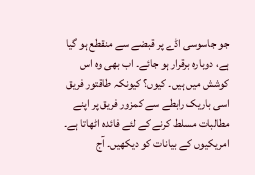جو جاسوسی اڈے پر قبضے سے منقطع ہو گیا ہے، دوبارہ برقرار ہو جائے۔ اب بھی وہ اس کوشش میں ہیں۔ کیوں؟ کیونکہ طاقتور فریق اسی باریک رابطے سے کمزور فریق پر اپنے مطالبات مسلط کرنے کے لئے فائدہ اٹھاتا ہے۔ امریکیوں کے بیانات کو دیکھیں۔ آج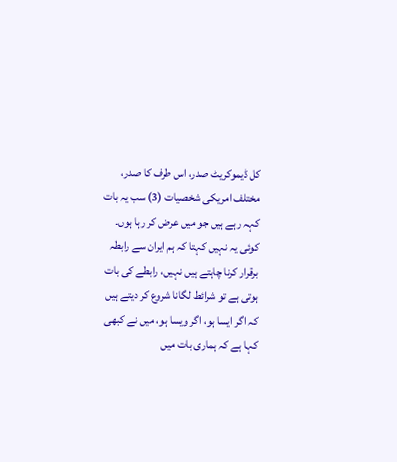کل ڈیموکریٹ صدر، اس طرف کا صدر، مختلف امریکی شخصیات (3) سب یہ بات کہہ رہے ہیں جو میں عرض کر رہا ہوں۔ کوئی یہ نہیں کہتا کہ ہم ایران سے رابطہ برقرار کرنا چاہتے ہیں نہیں، رابطے کی بات ہوتی ہے تو شرائط لگانا شروع کر دیتے ہیں کہ اگر ایسا ہو، اگر ویسا ہو، میں نے کبھی کہا ہے کہ ہماری بات میں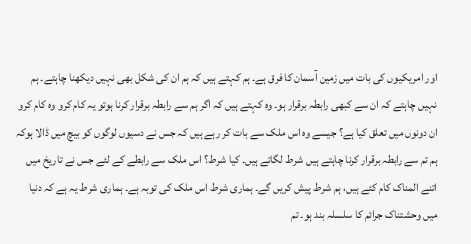اور امریکیوں کی بات میں زمین آسمان کا فرق ہے۔ ہم کہتے ہیں کہ ہم ان کی شکل بھی نہیں دیکھنا چاہتے۔ ہم نہیں چاہتے کہ ان سے کبھی رابطہ برقرار ہو۔ وہ کہتے ہیں کہ اگر ہم سے رابطہ برقرار کرنا ہوتو یہ کام کرو وہ کام کرو ان دونوں میں تعلق کیا ہے؟ جیسے وہ اس ملک سے بات کر رہے ہیں کہ جس نے دسیوں لوگوں کو بیچ میں ڈالا ہوکہ ہم تم سے رابطہ برقرار کرنا چاہتے ہیں شرط لگاتے ہیں۔ کیا شرط؟ اس ملک سے رابطے کے لئے جس نے تاریخ میں اتنے المناک کام کئے ہیں، ہم شرط پیش کریں گے۔ ہماری شرط اس ملک کی توبہ ہے۔ ہماری شرط یہ ہے کہ دنیا میں وحشتناک جرائم کا سلسلہ بند ہو۔ تم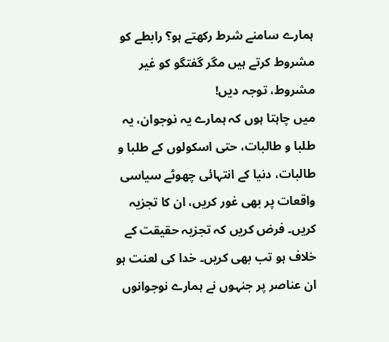ہمارے سامنے شرط رکھتے ہو؟ رابطے کو مشروط کرتے ہیں مگر گفتگو کو غیر مشروط، توجہ دیں!
میں چاہتا ہوں کہ ہمارے یہ نوجوان، یہ طلبا و طالبات، حتی اسکولوں کے طلبا و طالبات، دنیا کے انتہائی چھوٹے سیاسی واقعات پر بھی غور کریں، ان کا تجزیہ کریں۔ فرض کریں کہ تجزیہ حقیقت کے خلاف ہو تب بھی کریں۔ خدا کی لعنت ہو ان عناصر پر جنہوں نے ہمارے نوجوانوں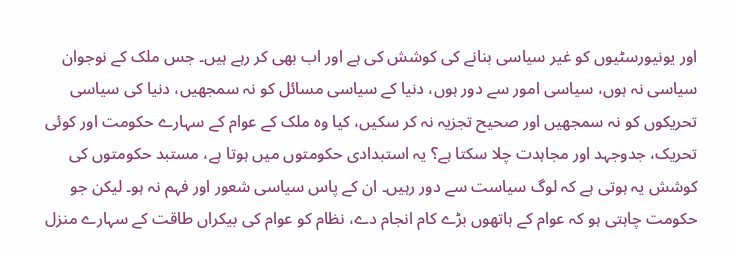اور یونیورسٹیوں کو غیر سیاسی بنانے کی کوشش کی ہے اور اب بھی کر رہے ہیں۔ جس ملک کے نوجوان سیاسی نہ ہوں، سیاسی امور سے دور ہوں، دنیا کے سیاسی مسائل کو نہ سمجھیں، دنیا کی سیاسی تحریکوں کو نہ سمجھیں اور صحیح تجزیہ نہ کر سکیں، کیا وہ ملک کے عوام کے سہارے حکومت اور کوئی تحریک، جدوجہد اور مجاہدت چلا سکتا ہے؟ یہ استبدادی حکومتوں میں ہوتا ہے، مستبد حکومتوں کی کوشش یہ ہوتی ہے کہ لوگ سیاست سے دور رہیں۔ ان کے پاس سیاسی شعور اور فہم نہ ہو۔ لیکن جو حکومت چاہتی ہو کہ عوام کے ہاتھوں بڑے کام انجام دے، نظام کو عوام کی بیکراں طاقت کے سہارے منزل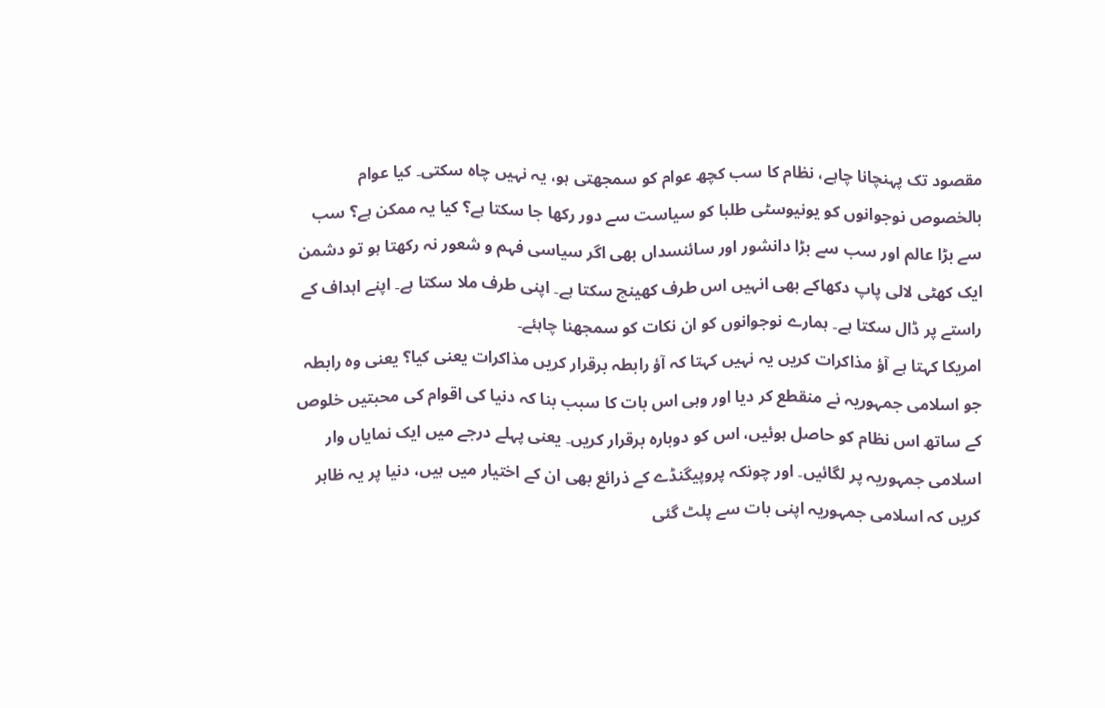مقصود تک پہنچانا چاہے، نظام کا سب کچھ عوام کو سمجھتی ہو، یہ نہیں چاہ سکتی۔ کیا عوام بالخصوص نوجوانوں کو یونیوسٹی طلبا کو سیاست سے دور رکھا جا سکتا ہے؟ کیا یہ ممکن ہے؟ سب سے بڑا عالم اور سب سے بڑا دانشور اور سائنسداں بھی اگر سیاسی فہم و شعور نہ رکھتا ہو تو دشمن ایک کھٹی لالی پاپ دکھاکے بھی انہیں اس طرف کھینچ سکتا ہے۔ اپنی طرف ملا سکتا ہے۔ اپنے اہداف کے راستے پر ڈال سکتا ہے۔ ہمارے نوجوانوں کو ان نکات کو سمجھنا چاہئے۔
امریکا کہتا ہے آؤ مذاکرات کریں یہ نہیں کہتا کہ آؤ رابطہ برقرار کریں مذاکرات یعنی کیا؟ یعنی وہ رابطہ جو اسلامی جمہوریہ نے منقطع کر دیا اور وہی اس بات کا سبب بنا کہ دنیا کی اقوام کی محبتیں خلوص کے ساتھ اس نظام کو حاصل ہوئیں، اس کو دوبارہ برقرار کریں۔ یعنی پہلے درجے میں ایک نمایاں وار اسلامی جمہوریہ پر لگائیں۔ اور چونکہ پروپیگنڈے کے ذرائع بھی ان کے اختیار میں ہیں، دنیا پر یہ ظاہر کریں کہ اسلامی جمہوریہ اپنی بات سے پلٹ گئی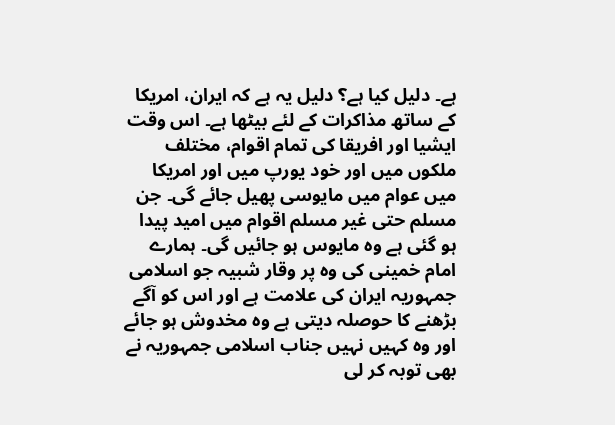ہے۔ دلیل کیا ہے؟ دلیل یہ ہے کہ ایران، امریکا کے ساتھ مذاکرات کے لئے بیٹھا ہے۔ اس وقت ایشیا اور افریقا کی تمام اقوام، مختلف ملکوں میں اور خود یورپ میں اور امریکا میں عوام میں مایوسی پھیل جائے گی۔ جن مسلم حتی غیر مسلم اقوام میں امید پیدا ہو گئی ہے وہ مایوس ہو جائیں گی۔ ہمارے امام خمینی کی وہ پر وقار شبیہ جو اسلامی جمہوریہ ایران کی علامت ہے اور اس کو آگے بڑھنے کا حوصلہ دیتی ہے وہ مخدوش ہو جائے اور وہ کہیں نہیں جناب اسلامی جمہوریہ نے بھی توبہ کر لی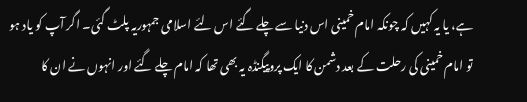ہے، یا یہ کہیں کہ چونکہ امام خمینی اس دنیا سے چلے گئے اس لئے اسلامی جمہوریہ پلٹ گئی۔ اگر آپ کو یاد ہو تو امام خمینی کی رحلت کے بعد دشمن کا ایک پروپیگنڈہ یہ بھی تھا کہ امام چلے گئے اور انہوں نے ان کا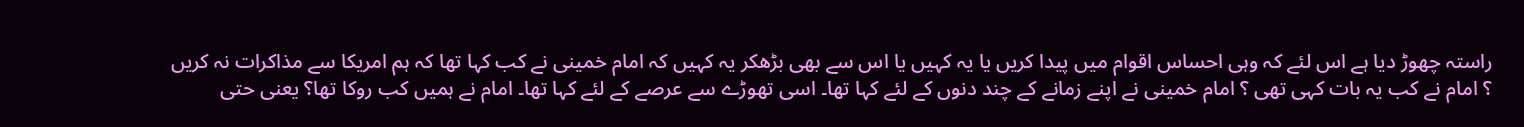راستہ چھوڑ دیا ہے اس لئے کہ وہی احساس اقوام میں پیدا کریں یا یہ کہیں یا اس سے بھی بڑھکر یہ کہیں کہ امام خمینی نے کب کہا تھا کہ ہم امریکا سے مذاکرات نہ کریں ؟ امام نے کب یہ بات کہی تھی ؟ امام خمینی نے اپنے زمانے کے چند دنوں کے لئے کہا تھا۔ اسی تھوڑے سے عرصے کے لئے کہا تھا۔ امام نے ہمیں کب روکا تھا؟ یعنی حتی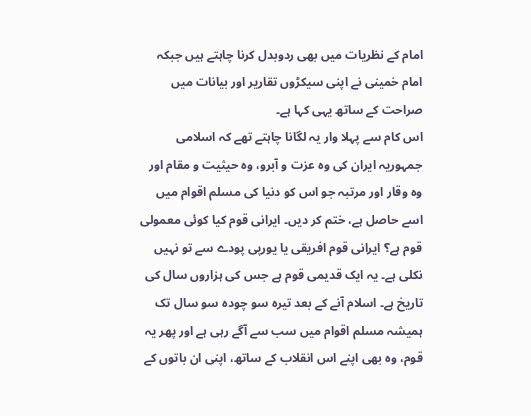امام کے نظریات میں بھی ردوبدل کرنا چاہتے ہیں جبکہ امام خمینی نے اپنی سیکڑوں تقاریر اور بیانات میں صراحت کے ساتھ یہی کہا ہے۔
اس کام سے پہلا وار یہ لگانا چاہتے تھے کہ اسلامی جمہوریہ ایران کی وہ عزت و آبرو، وہ حیثیت و مقام اور وہ وقار اور مرتبہ جو اس کو دنیا کی مسلم اقوام میں اسے حاصل ہے، ختم کر دیں۔ ایرانی قوم کیا کوئی معمولی قوم ہے؟ ایرانی قوم افریقی یا یورپی پودے سے تو نہیں نکلی ہے۔ یہ ایک قدیمی قوم ہے جس کی ہزاروں سال کی تاریخ ہے۔ اسلام آنے کے بعد تیرہ سو چودہ سو سال تک ہمیشہ مسلم اقوام میں سب سے آگے رہی ہے اور پھر یہ قوم، وہ بھی اپنے اس انقلاب کے ساتھ، اپنی ان باتوں کے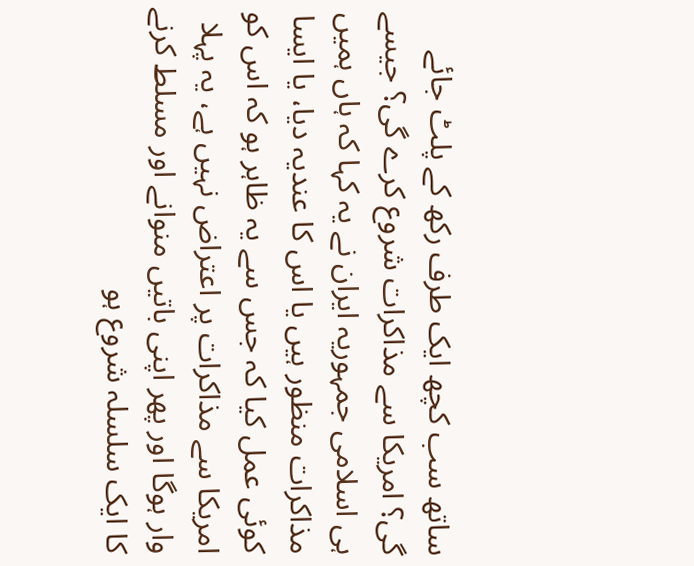ساتھ سب کچھ ایک طرف رکھ کے پلٹ جائے گی؟ امریکا سے مذاکرات شروع کرے گی؟ جیسے ہی اسلامی جمہوریہ ایران نے یہ کہا کہ ہاں ہمیں مذاکرات منظور ہیں یا اس کا عندیہ دیا، یا ایسا کوئی عمل کیا کہ جس سے یہ ظاہر ہو کہ اس کو امریکا سے مذاکرات پر اعتراض نہیں ہے، یہ پہلا وار ہوگا اور پھر اپنی باتیں منوانے اور مسلط کرنے کا ایک سلسلہ شروع ہو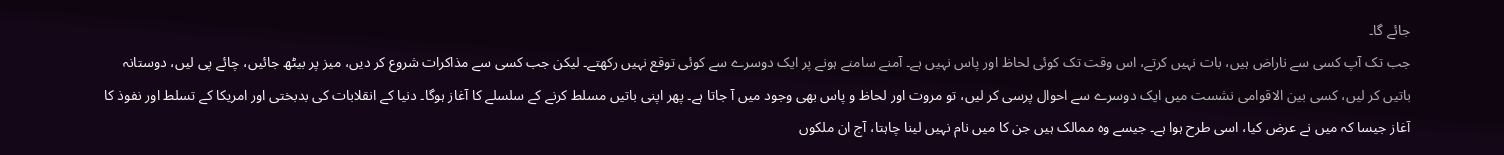جائے گا۔
جب تک آپ کسی سے ناراض ہیں، بات نہیں کرتے، اس وقت تک کوئی لحاظ اور پاس نہیں ہے۔ آمنے سامنے ہونے پر ایک دوسرے سے کوئی توقع نہیں رکھتے۔ لیکن جب کسی سے مذاکرات شروع کر دیں، میز پر بیٹھ جائیں، چائے پی لیں، دوستانہ باتیں کر لیں، کسی بین الاقوامی نشست میں ایک دوسرے سے احوال پرسی کر لیں، تو مروت اور لحاظ و پاس بھی وجود میں آ جاتا ہے۔ پھر اپنی باتیں مسلط کرنے کے سلسلے کا آغاز ہوگا۔ دنیا کے انقلابات کی بدبختی اور امریکا کے تسلط اور نفوذ کا آغاز جیسا کہ میں نے عرض کیا، اسی طرح ہوا ہے۔ جیسے وہ ممالک ہیں جن کا میں نام نہیں لینا چاہتا، آج ان ملکوں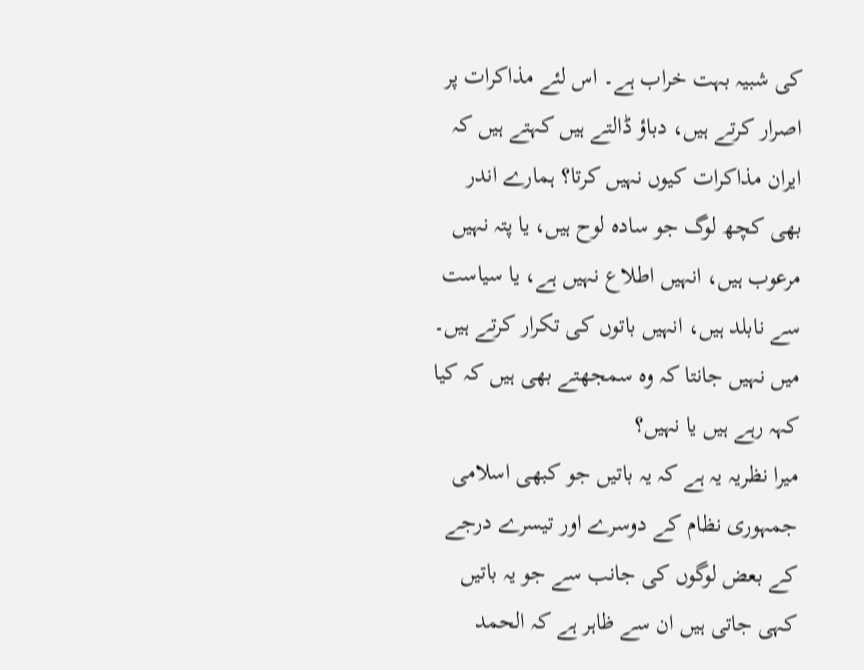کی شبیہ بہت خراب ہے۔ اس لئے مذاکرات پر اصرار کرتے ہیں، دباؤ ڈالتے ہیں کہتے ہیں کہ ایران مذاکرات کیوں نہیں کرتا؟ ہمارے اندر بھی کچھ لوگ جو سادہ لوح ہیں، یا پتہ نہیں مرعوب ہیں، انہیں اطلاع نہیں ہے، یا سیاست سے نابلد ہیں، انہیں باتوں کی تکرار کرتے ہیں۔ میں نہیں جانتا کہ وہ سمجھتے بھی ہیں کہ کیا کہہ رہے ہیں یا نہیں؟
میرا نظریہ یہ ہے کہ یہ باتیں جو کبھی اسلامی جمہوری نظام کے دوسرے اور تیسرے درجے کے بعض لوگوں کی جانب سے جو یہ باتیں کہی جاتی ہیں ان سے ظاہر ہے کہ الحمد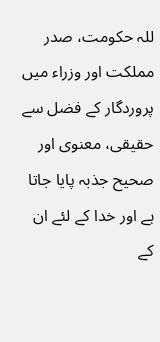للہ حکومت، صدر مملکت اور وزراء میں پروردگار کے فضل سے حقیقی، معنوی اور صحیح جذبہ پایا جاتا ہے اور خدا کے لئے ان کے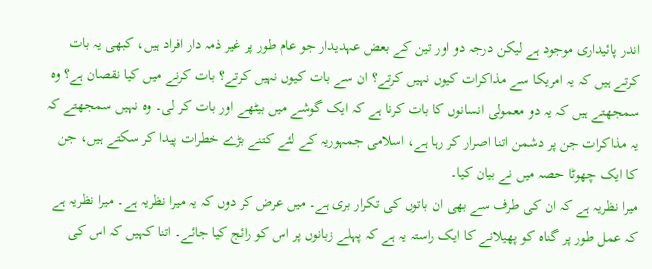اندر پائیداری موجود ہے لیکن درجہ دو اور تین کے بعض عہدیدار جو عام طور پر غیر ذمہ دار افراد ہیں، کبھی یہ بات کرتے ہیں کہ یہ امریکا سے مذاکرات کیوں نہیں کرتے؟ ان سے بات کیوں نہیں کرتے؟ بات کرنے میں کیا نقصان ہے؟ وہ سمجھتے ہیں کہ یہ دو معمولی انسانوں کا بات کرنا ہے کہ ایک گوشے میں بیٹھے اور بات کر لی۔ وہ نہیں سمجھتے کہ یہ مذاکرات جن پر دشمن اتنا اصرار کر رہا ہے، اسلامی جمہوریہ کے لئے کتنے بڑے خطرات پیدا کر سکتے ہیں، جن کا ایک چھوٹا حصہ میں نے بیان کیا۔
میرا نظریہ ہے کہ ان کی طرف سے بھی ان باتوں کی تکرار بری ہے۔ میں عرض کر دوں کہ یہ میرا نظریہ ہے۔ میرا نظریہ ہے کہ عمل طور پر گناہ کو پھیلانے کا ایک راستہ یہ ہے کہ پہلے زبانوں پر اس کو رائج کیا جائے۔ اتنا کہیں کہ اس کی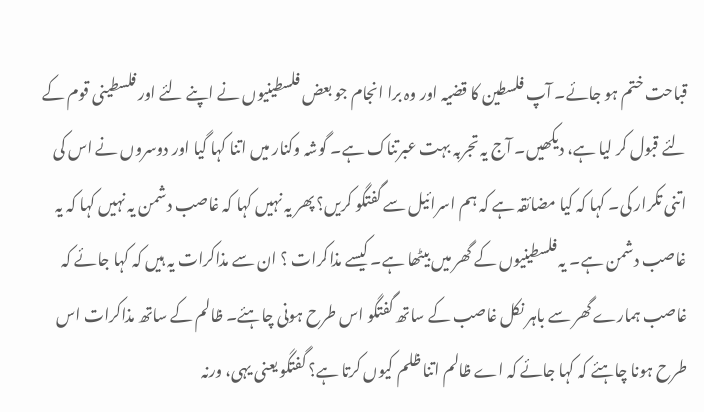قباحت ختم ہو جائے۔ آپ فلسطین کا قضیہ اور وہ برا انجام جو بعض فلسطینیوں نے اپنے لئے اور فلسطینی قوم کے لئے قبول کر لیا ہے، دیکھیں۔ آج یہ تجربہ بہت عبرتناک ہے۔ گوشہ وکنار میں اتنا کہا گیا اور دوسروں نے اس کی اتنی تکرار کی۔ کہا کہ کیا مضائقہ ہے کہ ہم اسرائیل سے گفتگو کریں؟ پھر یہ نہیں کہا کہ غاصب دشمن یہ نہیں کہا کہ یہ غاصب دشمن ہے۔ یہ فلسطینیوں کے گھر میں بیٹھا ہے۔ کیسے مذاکرات ؟ ان سے مذاکرات یہ ہیں کہ کہا جائے کہ غاصب ہمارے گھر سے باہر نکل غاصب کے ساتھ گفتگو اس طرح ہونی چاہئے۔ ظالم کے ساتھ مذاکرات اس طرح ہونا چاہئے کہ کہا جائے کہ اے ظالم اتنا ظلم کیوں کرتا ہے؟ گفتگو یعنی یہی، ورنہ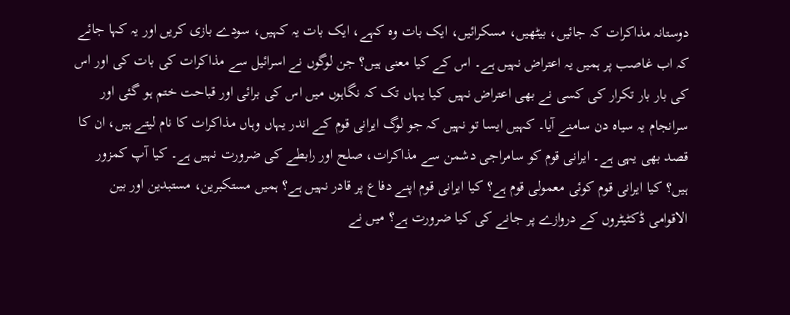دوستانہ مذاکرات کہ جائیں، بیٹھیں، مسکرائیں، ایک بات وہ کہے، ایک بات یہ کہیں، سودے بازی کریں اور یہ کہا جائے کہ اب غاصب پر ہمیں یہ اعتراض نہیں ہے۔ اس کے کیا معنی ہیں؟ جن لوگوں نے اسرائیل سے مذاکرات کی بات کی اور اس کی بار بار تکرار کی کسی نے بھی اعتراض نہیں کیا یہاں تک کہ نگاہوں میں اس کی برائی اور قباحت ختم ہو گئی اور سرانجام یہ سیاہ دن سامنے آیا۔ کہیں ایسا تو نہیں کہ جو لوگ ایرانی قوم کے اندر یہاں وہاں مذاکرات کا نام لیتے ہیں، ان کا قصد بھی یہی ہے۔ ایرانی قوم کو سامراجی دشمن سے مذاکرات، صلح اور رابطے کی ضرورت نہیں ہے۔ کیا آپ کمزور ہیں؟ کیا ایرانی قوم کوئی معمولی قوم ہے؟ کیا ایرانی قوم اپنے دفاع پر قادر نہیں ہے؟ ہمیں مستکبرین، مستبدین اور بین الاقوامی ڈکٹیٹروں کے دروازے پر جانے کی کیا ضرورت ہے؟ میں نے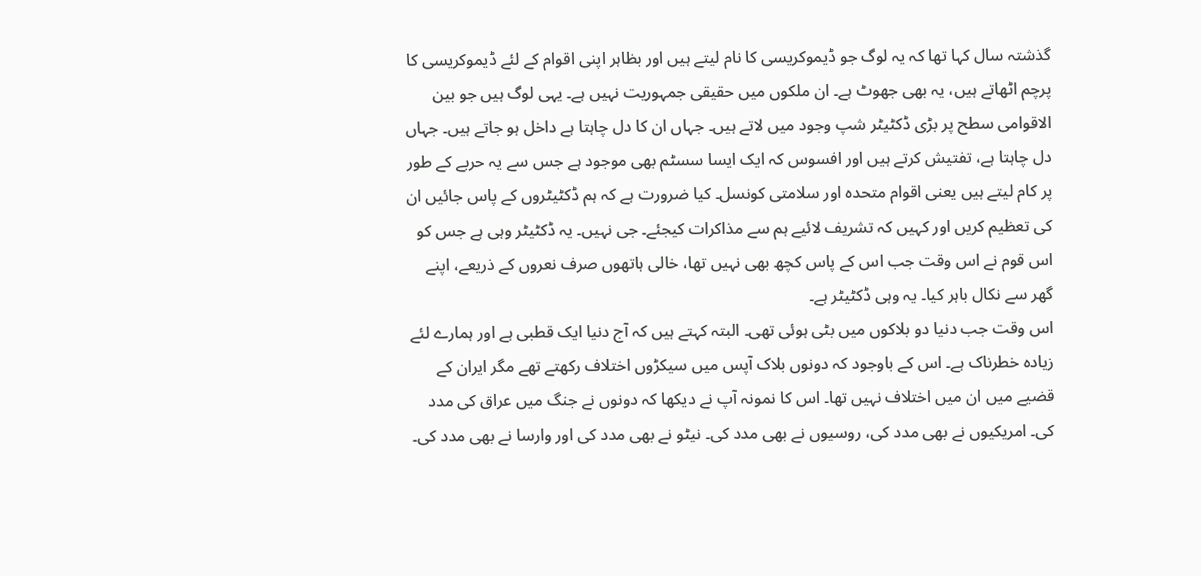گذشتہ سال کہا تھا کہ یہ لوگ جو ڈیموکریسی کا نام لیتے ہیں اور بظاہر اپنی اقوام کے لئے ڈیموکریسی کا پرچم اٹھاتے ہیں، یہ بھی جھوٹ ہے۔ ان ملکوں میں حقیقی جمہوریت نہیں ہے۔ یہی لوگ ہیں جو بین الاقوامی سطح پر بڑی ڈکٹیٹر شپ وجود میں لاتے ہیں۔ جہاں ان کا دل چاہتا ہے داخل ہو جاتے ہیں۔ جہاں دل چاہتا ہے، تفتیش کرتے ہیں اور افسوس کہ ایک ایسا سسٹم بھی موجود ہے جس سے یہ حربے کے طور پر کام لیتے ہیں یعنی اقوام متحدہ اور سلامتی کونسل۔ کیا ضرورت ہے کہ ہم ڈکٹیٹروں کے پاس جائیں ان کی تعظیم کریں اور کہیں کہ تشریف لائیے ہم سے مذاکرات کیجئے۔ جی نہیں۔ یہ ڈکٹیٹر وہی ہے جس کو اس قوم نے اس وقت جب اس کے پاس کچھ بھی نہیں تھا، خالی ہاتھوں صرف نعروں کے ذریعے، اپنے گھر سے نکال باہر کیا۔ یہ وہی ڈکٹیٹر ہے۔
اس وقت جب دنیا دو بلاکوں میں بٹی ہوئی تھی۔ البتہ کہتے ہیں کہ آج دنیا ایک قطبی ہے اور ہمارے لئے زیادہ خطرناک ہے۔ اس کے باوجود کہ دونوں بلاک آپس میں سیکڑوں اختلاف رکھتے تھے مگر ایران کے قضیے میں ان میں اختلاف نہیں تھا۔ اس کا نمونہ آپ نے دیکھا کہ دونوں نے جنگ میں عراق کی مدد کی۔ امریکیوں نے بھی مدد کی، روسیوں نے بھی مدد کی۔ نیٹو نے بھی مدد کی اور وارسا نے بھی مدد کی۔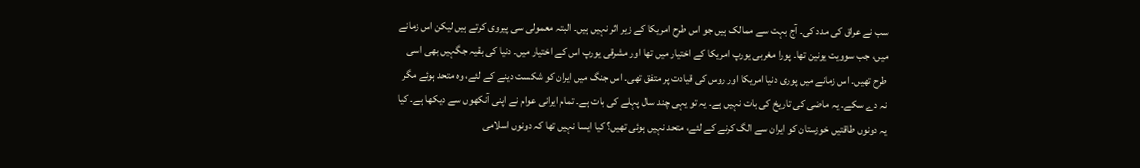سب نے عراق کی مدد کی۔ آج بہت سے ممالک ہیں جو اس طرح امریکا کے زیر اثر نہیں ہیں۔ البتہ معمولی سی پیروی کرتے ہیں لیکن اس زمانے میں، جب سوویت یونین تھا۔ پورا مغربی یورپ امریکا کے اختیار میں تھا اور مشرقی یورپ اس کے اختیار میں۔ دنیا کی بقیہ جگہیں بھی اسی طرح تھیں۔ اس زمانے میں پوری دنیا امریکا اور روس کی قیادت پر متفق تھی۔ اس جنگ میں ایران کو شکست دینے کے لئے، وہ متحد ہوئے مگر نہ دے سکے۔ یہ ماضی کی تاریخ کی بات نہیں ہے۔ یہ تو یہی چند سال پہلے کی بات ہے۔ تمام ایرانی عوام نے اپنی آنکھوں سے دیکھا ہے۔ کیا یہ دونوں طاقتیں خوزستان کو ایران سے الگ کرنے کے لئے، متحد نہیں ہوئی تھیں؟ کیا ایسا نہیں تھا کہ دونوں اسلامی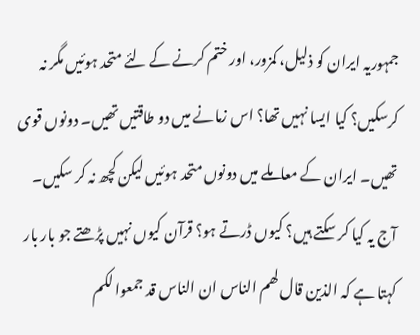جمہوریہ ایران کو ذلیل، کمزور، اور ختم کرنے کے لئے متحد ہوئیں مگر نہ کرسکیں؟ کیا ایسا نہیں تھا؟ اس زمانے میں دو طاقتیں تھیں۔ دونوں قوی تھیں۔ ایران کے معاملے میں دونوں متحد ہوئیں لیکن کچھ نہ کر سکیں۔ آج یہ کیا کر سکتے ہیں؟ کیوں ڈرتے ہو؟ قرآن کیوں نہیں پڑھتے جو بار بار کہتا ہے کہ الذین قال لھم الناس ان الناس قد جمعوا لکم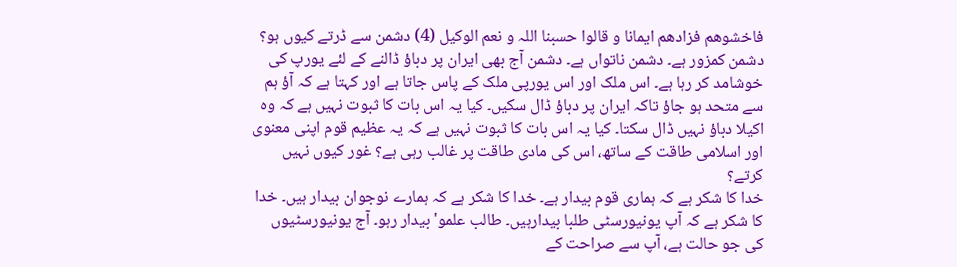فاخشوھم فزادھم ایمانا و قالوا حسبنا اللہ و نعم الوکیل (4) دشمن سے ڈرتے کیوں ہو؟ دشمن کمزور ہے۔ دشمن ناتواں ہے۔ دشمن آج بھی ایران پر دباؤ ڈالنے کے لئے یورپ کی خوشامد کر رہا ہے۔ اس ملک اور اس یورپی ملک کے پاس جاتا ہے اور کہتا ہے کہ آؤ ہم سے متحد ہو جاؤ تاکہ ایران پر دباؤ ڈال سکیں۔ کیا یہ اس بات کا ثبوت نہیں ہے کہ وہ اکیلا دباؤ نہیں ڈال سکتا۔ کیا یہ اس بات کا ثبوت نہیں ہے کہ یہ عظیم قوم اپنی معنوی اور اسلامی طاقت کے ساتھ، اس کی مادی طاقت پر غالب رہی ہے؟ غور کیوں نہیں کرتے؟
خدا کا شکر ہے کہ ہماری قوم بیدار ہے۔ خدا کا شکر ہے کہ ہمارے نوجوان بیدار ہیں۔ خدا کا شکر ہے کہ آپ یونیورسٹی طلبا بیدارہیں۔ طالب علمو' بیدار رہو۔ آج یونیورسٹیوں کی جو حالت ہے، آپ سے صراحت کے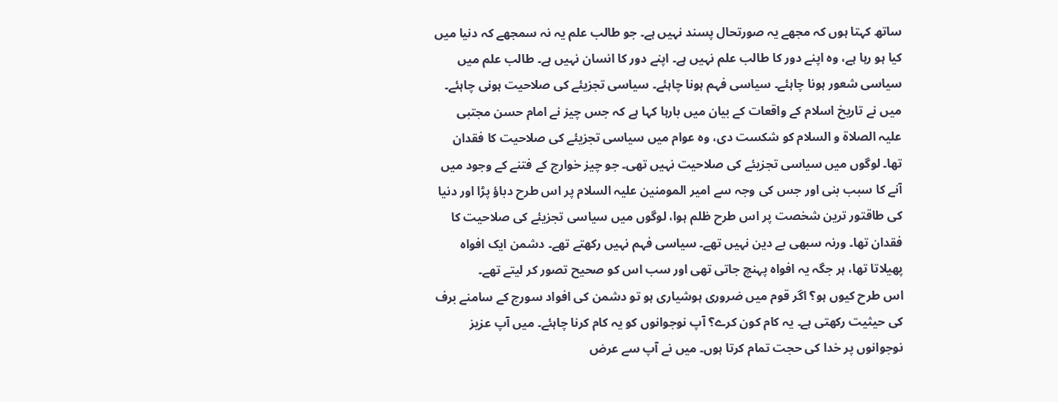ساتھ کہتا ہوں کہ مجھے یہ صورتحال پسند نہیں ہے۔ جو طالب علم یہ نہ سمجھے کہ دنیا میں کیا ہو رہا ہے، وہ اپنے دور کا طالب علم نہیں ہے۔ اپنے دور کا انسان نہیں ہے۔ طالب علم میں سیاسی شعور ہونا چاہئے۔ سیاسی فہم ہونا چاہئے۔ سیاسی تجزیئے کی صلاحیت ہونی چاہئے۔ میں نے تاریخ اسلام کے واقعات کے بیان میں بارہا کہا ہے کہ جس چیز نے امام حسن مجتبی علیہ الصلاۃ و السلام کو شکست دی، وہ عوام میں سیاسی تجزیئے کی صلاحیت کا فقدان تھا۔ لوگوں میں سیاسی تجزیئے کی صلاحیت نہیں تھی۔ جو چیز خوارج کے فتنے کے وجود میں آنے کا سبب بنی اور جس کی وجہ سے امیر المومنین علیہ السلام پر اس طرح دباؤ پڑا اور دنیا کی طاقتور ترین شخصت پر اس طرح ظلم ہوا، لوگوں میں سیاسی تجزیئے کی صلاحیت کا فقدان تھا۔ ورنہ سبھی بے دین نہیں تھے۔ سیاسی فہم نہیں رکھتے تھے۔ دشمن ایک افواہ پھیلاتا تھا، ہر جگہ یہ افواہ پہنچ جاتی تھی اور سب اس کو صحیح تصور کر لیتے تھے۔
اس طرح کیوں ہو؟ اگر قوم میں ضروری ہوشیاری ہو تو دشمن کی افواد سورج کے سامنے برف کی حیثیت رکھتی ہے۔ یہ کام کون کرے؟ آپ نوجوانوں کو یہ کام کرنا چاہئے۔ میں آپ عزیز نوجوانوں پر خدا کی حجت تمام کرتا ہوں۔ میں نے آپ سے عرض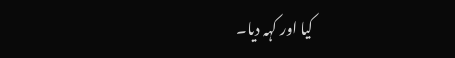کیا اور کہہ دیا۔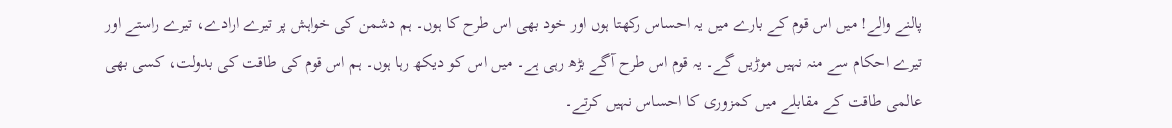پالنے والے! میں اس قوم کے بارے میں یہ احساس رکھتا ہوں اور خود بھی اس طرح کا ہوں۔ ہم دشمن کی خواہش پر تیرے ارادے، تیرے راستے اور تیرے احکام سے منہ نہیں موڑیں گے۔ یہ قوم اس طرح آگے بڑھ رہی ہے۔ میں اس کو دیکھ رہا ہوں۔ ہم اس قوم کی طاقت کی بدولت، کسی بھی عالمی طاقت کے مقابلے میں کمزوری کا احساس نہیں کرتے۔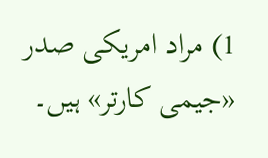1) مراد امریکی صدر «جيمى كارتر» ہیں۔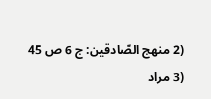(2 منهج الصّادقين: ج 6 ص 45
(3 مراد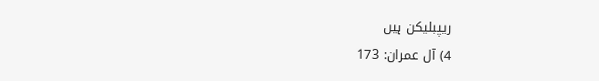ریپبلیکن ہیں
4) آل عمران: 173